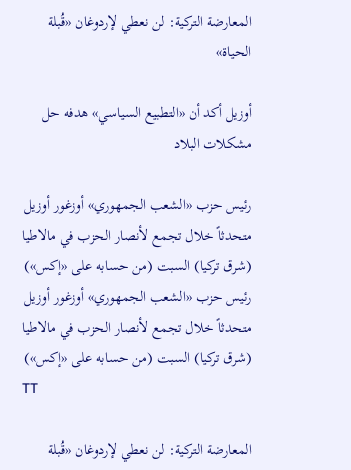المعارضة التركية: لن نعطي لإردوغان «قُبلة الحياة»

أوزيل أكد أن «التطبيع السياسي» هدفه حل مشكلات البلاد

رئيس حزب «الشعب الجمهوري» أوزغور أوزيل متحدثاً خلال تجمع لأنصار الحزب في مالاطيا (شرق تركيا) السبت (من حسابه على «إكس»)
رئيس حزب «الشعب الجمهوري» أوزغور أوزيل متحدثاً خلال تجمع لأنصار الحزب في مالاطيا (شرق تركيا) السبت (من حسابه على «إكس»)
TT

المعارضة التركية: لن نعطي لإردوغان «قُبلة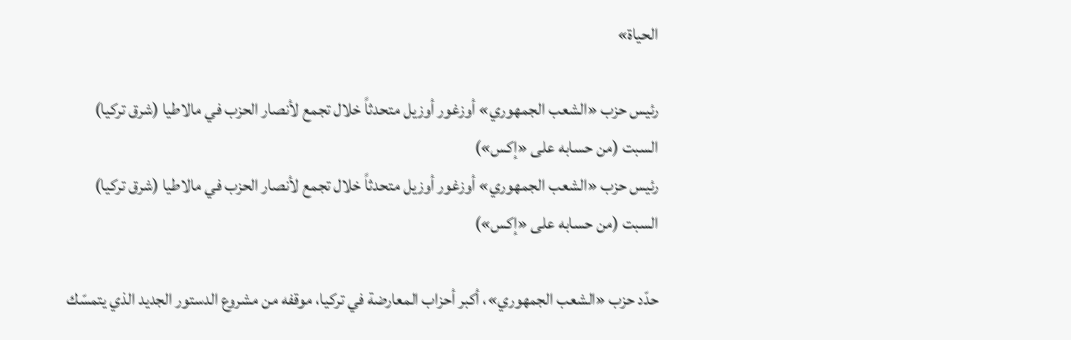الحياة»

رئيس حزب «الشعب الجمهوري» أوزغور أوزيل متحدثاً خلال تجمع لأنصار الحزب في مالاطيا (شرق تركيا) السبت (من حسابه على «إكس»)
رئيس حزب «الشعب الجمهوري» أوزغور أوزيل متحدثاً خلال تجمع لأنصار الحزب في مالاطيا (شرق تركيا) السبت (من حسابه على «إكس»)

حدّد حزب «الشعب الجمهوري»، أكبر أحزاب المعارضة في تركيا، موقفه من مشروع الدستور الجديد الذي يتمسّك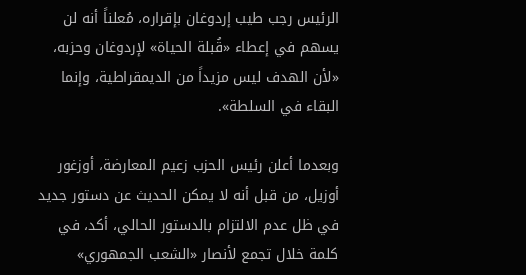الرئيس رجب طيب إردوغان بإقراره، مُعلناً أنه لن يسهم في إعطاء «قُبلة الحياة» لإردوغان وحزبه، «لأن الهدف ليس مزيداً من الديمقراطية، وإنما البقاء في السلطة».

وبعدما أعلن رئيس الحزب زعيم المعارضة، أوزغور أوزيل، من قبل أنه لا يمكن الحديث عن دستور جديد في ظل عدم الالتزام بالدستور الحالي، أكد، في كلمة خلال تجمع لأنصار «الشعب الجمهوري»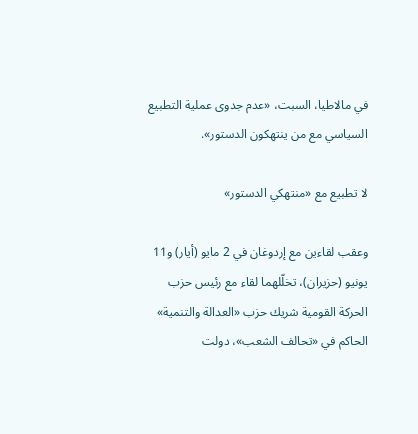في مالاطيا، السبت، «عدم جدوى عملية التطبيع السياسي مع من ينتهكون الدستور».

لا تطبيع مع «منتهكي الدستور»

وعقب لقاءين مع إردوغان في 2 مايو (أيار) و11 يونيو (حزيران)، تخلّلهما لقاء مع رئيس حزب الحركة القومية شريك حزب «العدالة والتنمية» الحاكم في «تحالف الشعب»، دولت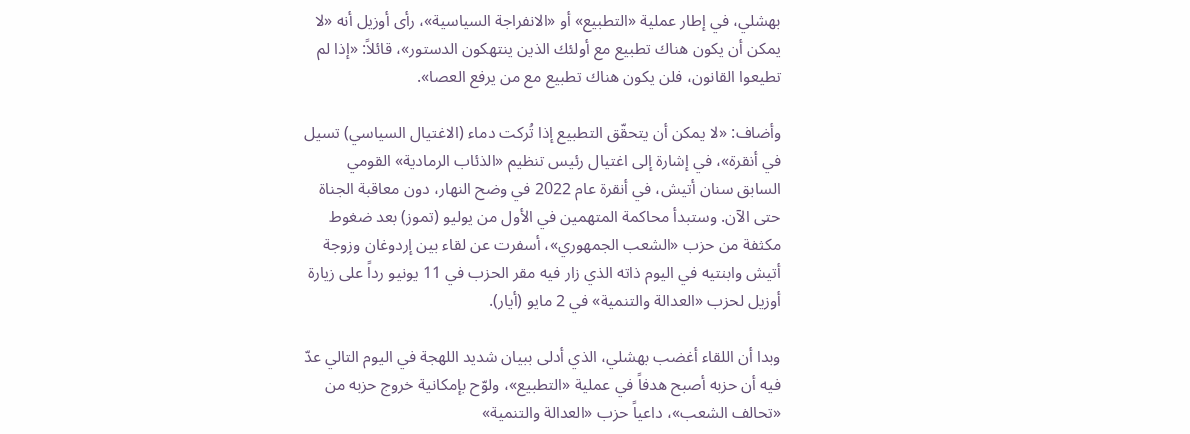بهشلي، في إطار عملية «التطبيع» أو «الانفراجة السياسية»، رأى أوزيل أنه «لا يمكن أن يكون هناك تطبيع مع أولئك الذين ينتهكون الدستور»، قائلاً: «إذا لم تطيعوا القانون، فلن يكون هناك تطبيع مع من يرفع العصا».

وأضاف: «لا يمكن أن يتحقّق التطبيع إذا تُركت دماء (الاغتيال السياسي) تسيل في أنقرة»، في إشارة إلى اغتيال رئيس تنظيم «الذئاب الرمادية» القومي السابق سنان أتيش، في أنقرة عام 2022 في وضح النهار، دون معاقبة الجناة حتى الآن. وستبدأ محاكمة المتهمين في الأول من يوليو (تموز) بعد ضغوط مكثفة من حزب «الشعب الجمهوري»، أسفرت عن لقاء بين إردوغان وزوجة أتيش وابنتيه في اليوم ذاته الذي زار فيه مقر الحزب في 11 يونيو رداً على زيارة أوزيل لحزب «العدالة والتنمية» في 2 مايو (أيار).

وبدا أن اللقاء أغضب بهشلي، الذي أدلى ببيان شديد اللهجة في اليوم التالي عدّ فيه أن حزبه أصبح هدفاً في عملية «التطبيع»، ولوّح بإمكانية خروج حزبه من «تحالف الشعب»، داعياً حزب «العدالة والتنمية»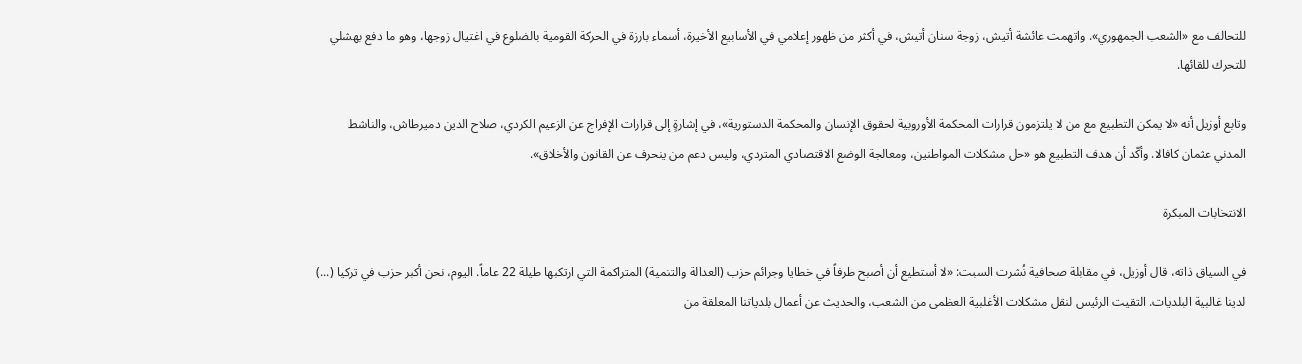للتحالف مع «الشعب الجمهوري». واتهمت عائشة أتيش، زوجة سنان أتيش، في أكثر من ظهور إعلامي في الأسابيع الأخيرة، أسماء بارزة في الحركة القومية بالضلوع في اغتيال زوجها، وهو ما دفع بهشلي للتحرك للقائها.

وتابع أوزيل أنه «لا يمكن التطبيع مع من لا يلتزمون قرارات المحكمة الأوروبية لحقوق الإنسان والمحكمة الدستورية»، في إشارةٍ إلى قرارات الإفراج عن الزعيم الكردي، صلاح الدين دميرطاش، والناشط المدني عثمان كافالا. وأكّد أن هدف التطبيع هو «حل مشكلات المواطنين، ومعالجة الوضع الاقتصادي المتردي، وليس دعم من ينحرف عن القانون والأخلاق».

الانتخابات المبكرة

في السياق ذاته، قال أوزيل، في مقابلة صحافية نُشرت السبت: «لا أستطيع أن أصبح طرفاً في خطايا وجرائم حزب (العدالة والتنمية) المتراكمة التي ارتكبها طيلة 22 عاماً. اليوم، نحن أكبر حزب في تركيا (...) لدينا غالبية البلديات. التقيت الرئيس لنقل مشكلات الأغلبية العظمى من الشعب، والحديث عن أعمال بلدياتنا المعلقة من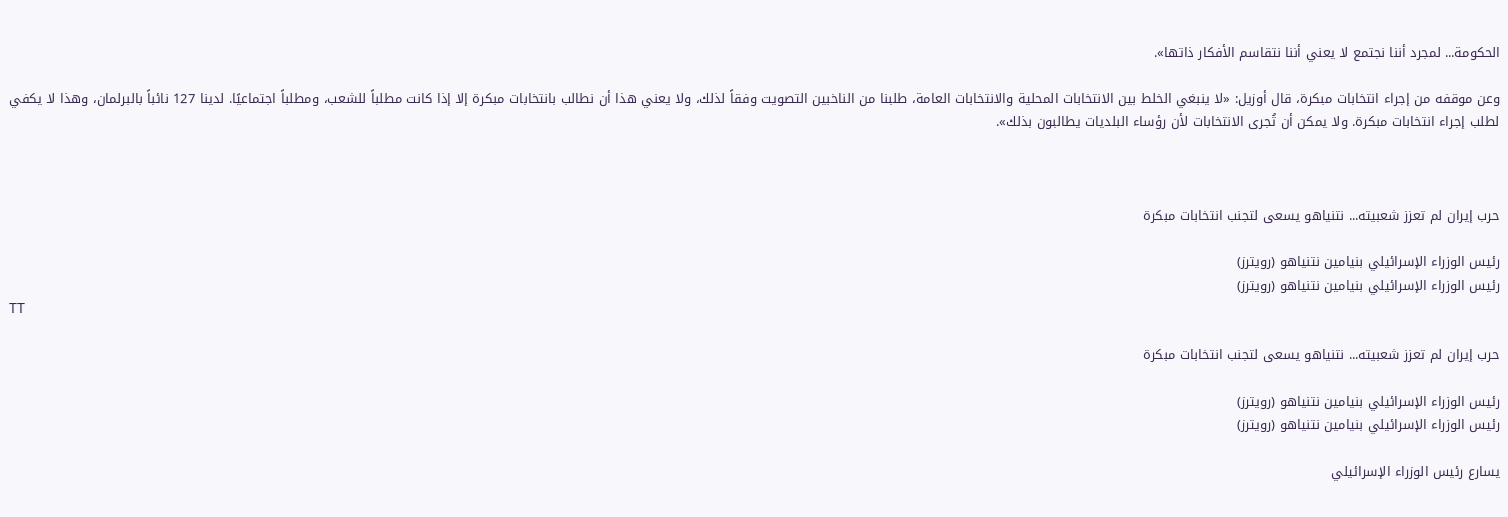الحكومة... لمجرد أننا نجتمع لا يعني أننا نتقاسم الأفكار ذاتها».

وعن موقفه من إجراء انتخابات مبكرة، قال أوزيل: «لا ينبغي الخلط بين الانتخابات المحلية والانتخابات العامة، طلبنا من الناخبين التصويت وفقاً لذلك، ولا يعني هذا أن نطالب بانتخابات مبكرة إلا إذا كانت مطلباً للشعب، ومطلباً اجتماعيًا. لدينا 127 نائباً بالبرلمان، وهذا لا يكفي لطلب إجراء انتخابات مبكرة. ولا يمكن أن تُجرى الانتخابات لأن رؤساء البلديات يطالبون بذلك».



حرب إيران لم تعزز شعبيته... نتنياهو يسعى لتجنب انتخابات مبكرة

رئيس الوزراء الإسرائيلي بنيامين نتنياهو (رويترز)
رئيس الوزراء الإسرائيلي بنيامين نتنياهو (رويترز)
TT

حرب إيران لم تعزز شعبيته... نتنياهو يسعى لتجنب انتخابات مبكرة

رئيس الوزراء الإسرائيلي بنيامين نتنياهو (رويترز)
رئيس الوزراء الإسرائيلي بنيامين نتنياهو (رويترز)

يسارع رئيس الوزراء الإسرائيلي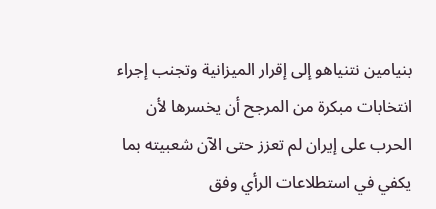بنيامين نتنياهو إلى إقرار الميزانية وتجنب إجراء انتخابات مبكرة من المرجح أن يخسرها لأن الحرب على إيران لم تعزز حتى الآن شعبيته بما يكفي في استطلاعات الرأي وفق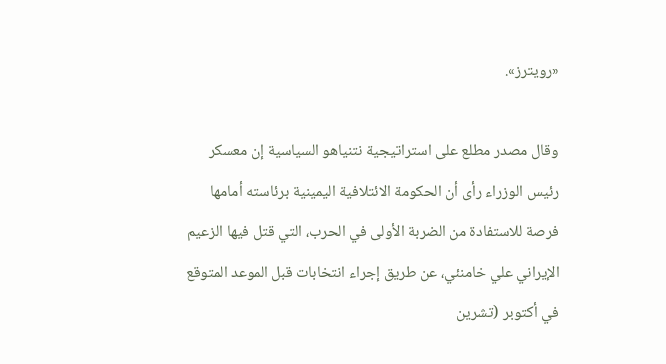«رويترز».

وقال مصدر مطلع على استراتيجية نتنياهو السياسية إن معسكر رئيس الوزراء رأى أن الحكومة الائتلافية اليمينية برئاسته أمامها فرصة للاستفادة من الضربة الأولى في الحرب، التي قتل فيها الزعيم الإيراني علي خامنئي، عن طريق إجراء انتخابات قبل الموعد المتوقع في أكتوبر (تشرين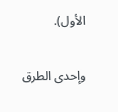الأول).

وإحدى الطرق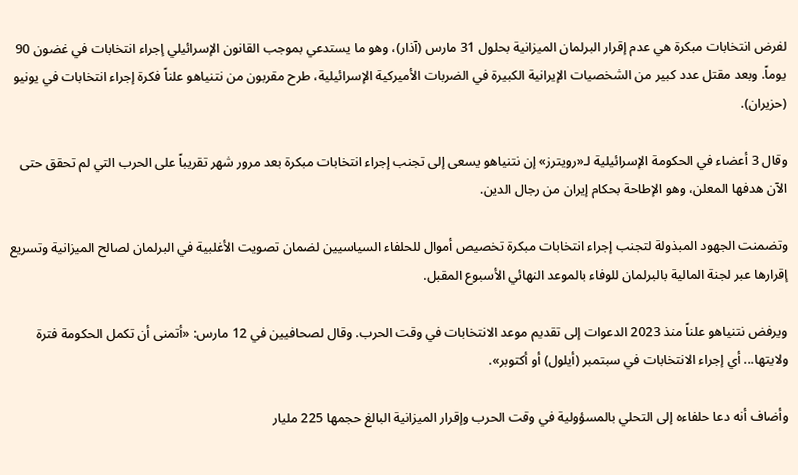لفرض انتخابات مبكرة هي عدم إقرار البرلمان الميزانية بحلول 31 مارس (آذار)، وهو ما يستدعي بموجب القانون الإسرائيلي إجراء انتخابات في غضون 90 يوماً. وبعد مقتل عدد كبير من الشخصيات الإيرانية الكبيرة في الضربات الأميركية الإسرائيلية، طرح مقربون من نتنياهو علناً فكرة إجراء انتخابات في يونيو (حزيران).

وقال 3 أعضاء في الحكومة الإسرائيلية لـ«رويترز» إن نتنياهو يسعى إلى تجنب إجراء انتخابات مبكرة بعد مرور شهر تقريباً على الحرب التي لم تحقق حتى الآن هدفها المعلن، وهو الإطاحة بحكام إيران من رجال الدين.

وتضمنت الجهود المبذولة لتجنب إجراء انتخابات مبكرة ‌تخصيص أموال للحلفاء السياسيين ‌لضمان تصويت الأغلبية في البرلمان لصالح الميزانية وتسريع إقرارها عبر لجنة المالية بالبرلمان للوفاء بالموعد النهائي ‌الأسبوع المقبل.

ويرفض نتنياهو علناً منذ 2023 الدعوات إلى تقديم موعد الانتخابات في وقت الحرب. وقال لصحافيين في 12 مارس: «أتمنى أن تكمل الحكومة فترة ولايتها... أي إجراء الانتخابات في سبتمبر (أيلول) أو أكتوبر».

وأضاف أنه دعا حلفاءه إلى التحلي بالمسؤولية في وقت الحرب وإقرار الميزانية البالغ حجمها 225 مليار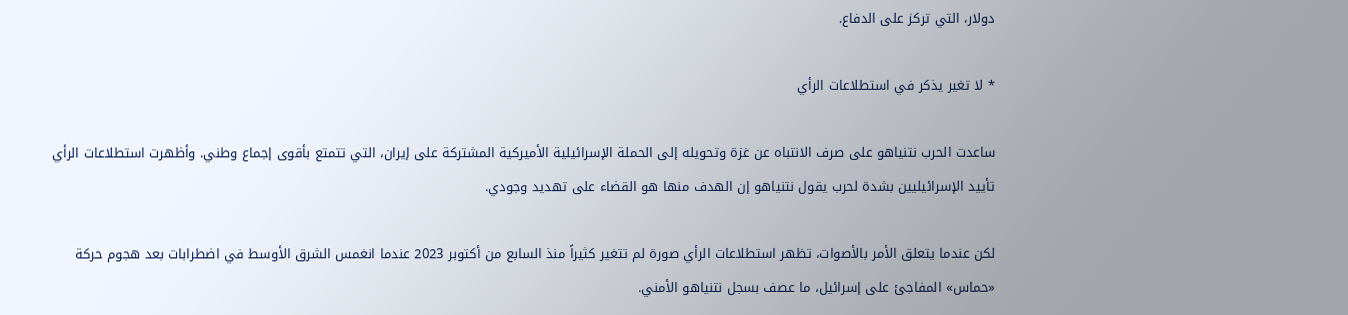دولار، التي تركز على الدفاع.

* لا تغير يذكر في استطلاعات الرأي

ساعدت الحرب نتنياهو على صرف الانتباه عن غزة وتحويله إلى الحملة الإسرائيلية الأميركية المشتركة على إيران، التي تتمتع بأقوى إجماع وطني. وأظهرت استطلاعات الرأي تأييد الإسرائيليين بشدة لحرب يقول نتنياهو إن الهدف منها هو القضاء على تهديد وجودي.

لكن عندما يتعلق الأمر بالأصوات، تظهر استطلاعات الرأي صورة لم تتغير كثيراً منذ السابع من أكتوبر 2023 عندما انغمس الشرق الأوسط في اضطرابات بعد هجوم حركة «حماس» المفاجئ على إسرائيل، ما عصف بسجل نتنياهو الأمني.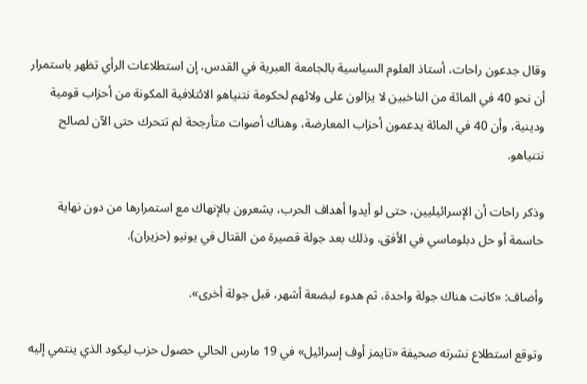وقال جدعون راحات، ‌أستاذ العلوم السياسية بالجامعة العبرية في القدس، إن استطلاعات الرأي تظهر باستمرار أن نحو ‌40 في المائة من الناخبين لا يزالون على ولائهم لحكومة نتنياهو الائتلافية المكونة من أحزاب قومية ودينية، وأن 40 في المائة يدعمون أحزاب المعارضة، وهناك أصوات متأرجحة لم ‌تتحرك حتى الآن لصالح نتنياهو.

وذكر راحات أن الإسرائيليين، حتى لو أيدوا أهداف الحرب، يشعرون بالإنهاك مع استمرارها من دون نهاية حاسمة أو ‌حل دبلوماسي في الأفق، وذلك بعد جولة قصيرة من القتال في يونيو (حزيران).

وأضاف: «كانت هناك جولة واحدة، ثم هدوء لبضعة أشهر، قبل جولة أخرى».

وتوقع استطلاع نشرته صحيفة «تايمز أوف إسرائيل» في 19 مارس الحالي حصول حزب ليكود الذي ينتمي إليه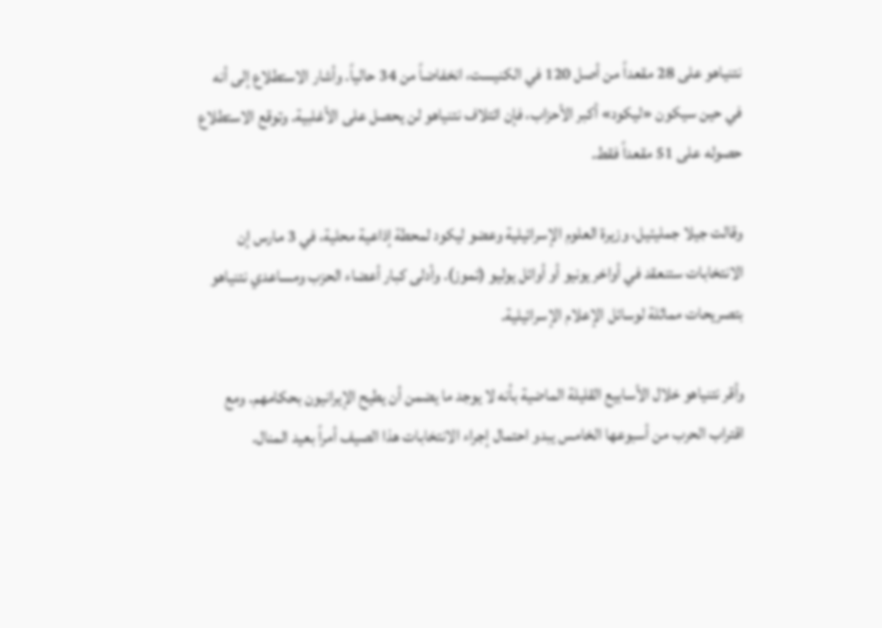نتنياهو على 28 مقعداً من أصل 120 في الكنيست، انخفاضاً من 34 حالياً. وأشار الاستطلاع إلى أنه في حين سيكون «ليكود» أكبر الأحزاب، فإن ائتلاف نتنياهو لن يحصل على الأغلبية. وتوقع الاستطلاع حصوله على 51 مقعداً فقط.

وقالت جيلا جمليئيل، وزيرة العلوم الإسرائيلية وعضو ليكود لمحطة إذاعية محلية، في 3 مارس إن الانتخابات ستنعقد في أواخر يونيو أو أوائل يوليو (تموز). وأدلى كبار أعضاء الحزب ومساعدي نتنياهو بتصريحات مماثلة لوسائل الإعلام الإسرائيلية.

وأقر نتنياهو خلال الأسابيع القليلة الماضية بأنه لا يوجد ما يضمن أن يطيح الإيرانيون بحكامهم. ومع اقتراب الحرب من أسبوعها الخامس يبدو احتمال إجراء الانتخابات هذا الصيف أمراً بعيد المنال.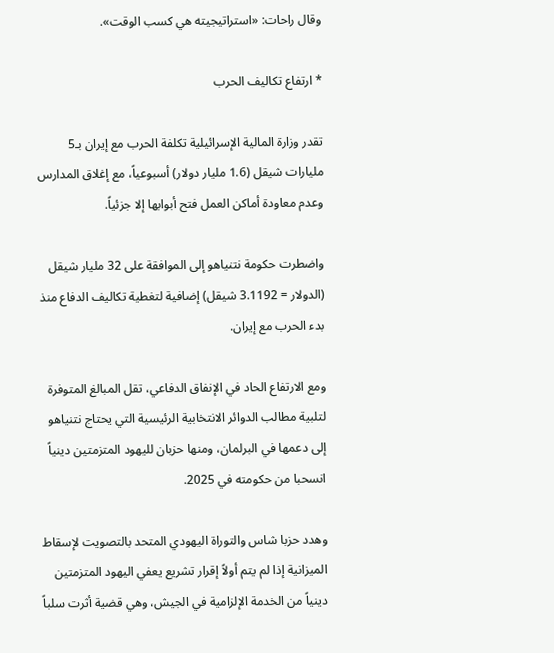وقال راحات: «استراتيجيته هي كسب الوقت».

* ارتفاع تكاليف الحرب

تقدر وزارة المالية الإسرائيلية تكلفة الحرب مع إيران بـ5 مليارات شيقل (1.6 مليار دولار) أسبوعياً، مع إغلاق المدارس وعدم معاودة أماكن العمل فتح أبوابها إلا جزئياً.

واضطرت حكومة نتنياهو إلى الموافقة على 32 مليار شيقل (الدولار = 3.1192 شيقل) إضافية لتغطية تكاليف الدفاع منذ بدء الحرب مع إيران.

ومع الارتفاع الحاد في الإنفاق الدفاعي، تقل المبالغ المتوفرة لتلبية مطالب الدوائر الانتخابية الرئيسية التي يحتاج نتنياهو إلى دعمها في البرلمان، ومنها حزبان لليهود المتزمتين دينياً انسحبا من حكومته في 2025.

وهدد حزبا شاس والتوراة اليهودي المتحد بالتصويت لإسقاط الميزانية إذا لم يتم أولاً إقرار تشريع يعفي اليهود المتزمتين دينياً من الخدمة الإلزامية في الجيش، وهي قضية أثرت سلباً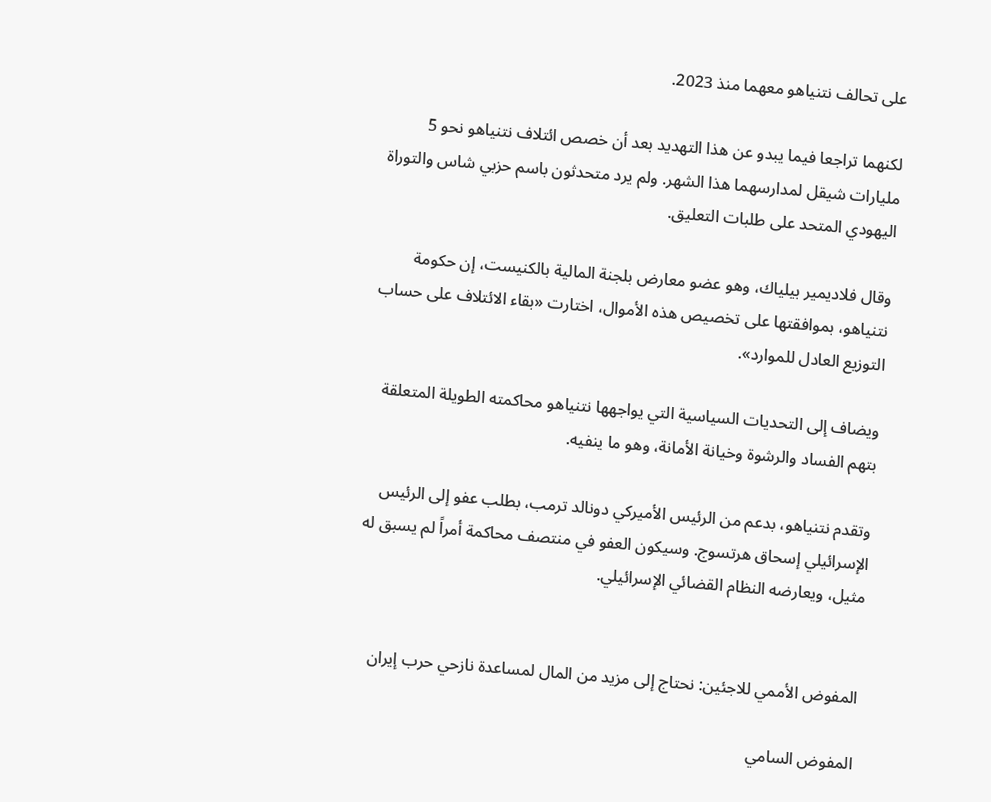على تحالف نتنياهو معهما منذ 2023.

لكنهما تراجعا فيما يبدو عن هذا التهديد بعد أن خصص ائتلاف نتنياهو نحو 5 مليارات شيقل لمدارسهما هذا الشهر. ولم يرد متحدثون باسم حزبي شاس والتوراة اليهودي المتحد على طلبات التعليق.

وقال فلاديمير بيلياك، وهو عضو معارض بلجنة المالية بالكنيست، إن حكومة نتنياهو، بموافقتها على تخصيص هذه الأموال، اختارت «بقاء الائتلاف على حساب التوزيع العادل للموارد».

ويضاف إلى التحديات السياسية التي يواجهها نتنياهو محاكمته الطويلة المتعلقة بتهم الفساد والرشوة وخيانة الأمانة، وهو ما ينفيه.

وتقدم نتنياهو، بدعم من الرئيس الأميركي دونالد ترمب، بطلب عفو إلى الرئيس الإسرائيلي إسحاق هرتسوج. وسيكون العفو في منتصف محاكمة أمراً لم يسبق له مثيل، ويعارضه النظام القضائي الإسرائيلي.


المفوض الأممي للاجئين: نحتاج إلى مزيد من المال لمساعدة نازحي حرب إيران

المفوض السامي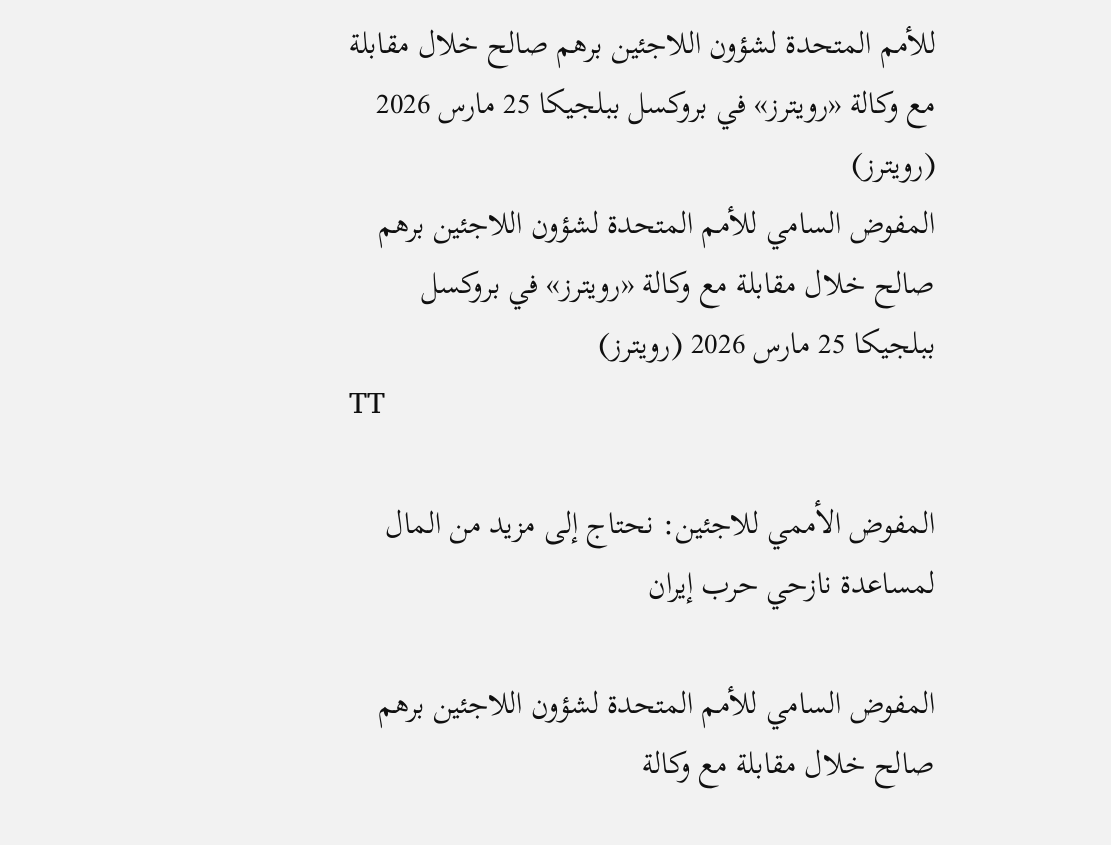للأمم المتحدة لشؤون اللاجئين برهم صالح خلال مقابلة مع وكالة «رويترز» في بروكسل ببلجيكا 25 مارس 2026 (رويترز)
المفوض السامي للأمم المتحدة لشؤون اللاجئين برهم صالح خلال مقابلة مع وكالة «رويترز» في بروكسل ببلجيكا 25 مارس 2026 (رويترز)
TT

المفوض الأممي للاجئين: نحتاج إلى مزيد من المال لمساعدة نازحي حرب إيران

المفوض السامي للأمم المتحدة لشؤون اللاجئين برهم صالح خلال مقابلة مع وكالة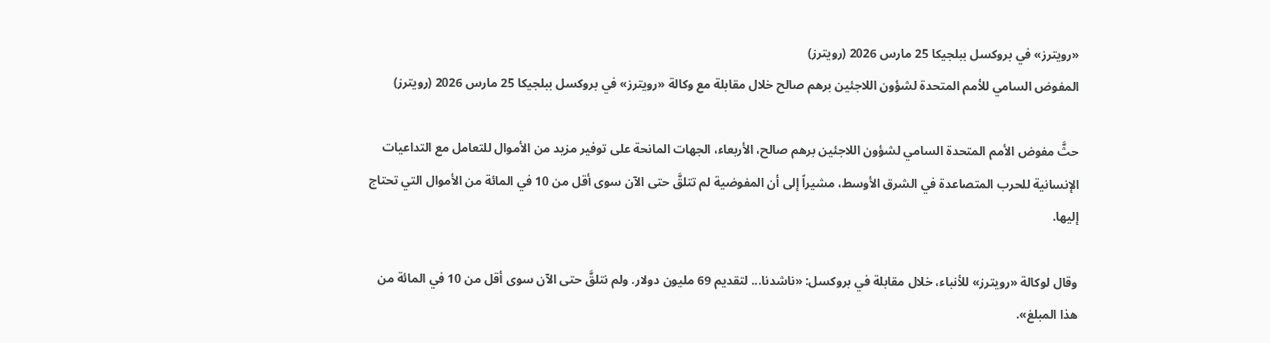«رويترز» في بروكسل ببلجيكا 25 مارس 2026 (رويترز)
المفوض السامي للأمم المتحدة لشؤون اللاجئين برهم صالح خلال مقابلة مع وكالة «رويترز» في بروكسل ببلجيكا 25 مارس 2026 (رويترز)

حثَّ مفوض الأمم المتحدة السامي لشؤون اللاجئين برهم صالح، الأربعاء، الجهات المانحة على توفير مزيد من الأموال للتعامل مع التداعيات الإنسانية للحرب المتصاعدة في الشرق الأوسط، مشيراً إلى أن المفوضية لم تتلقَّ حتى الآن سوى أقل من 10 في المائة من الأموال التي تحتاج إليها.

وقال لوكالة «رويترز» للأنباء، خلال مقابلة في بروكسل: «ناشدنا... لتقديم 69 مليون دولار. ولم نتلقَّ حتى الآن سوى أقل من 10 في المائة من هذا المبلغ».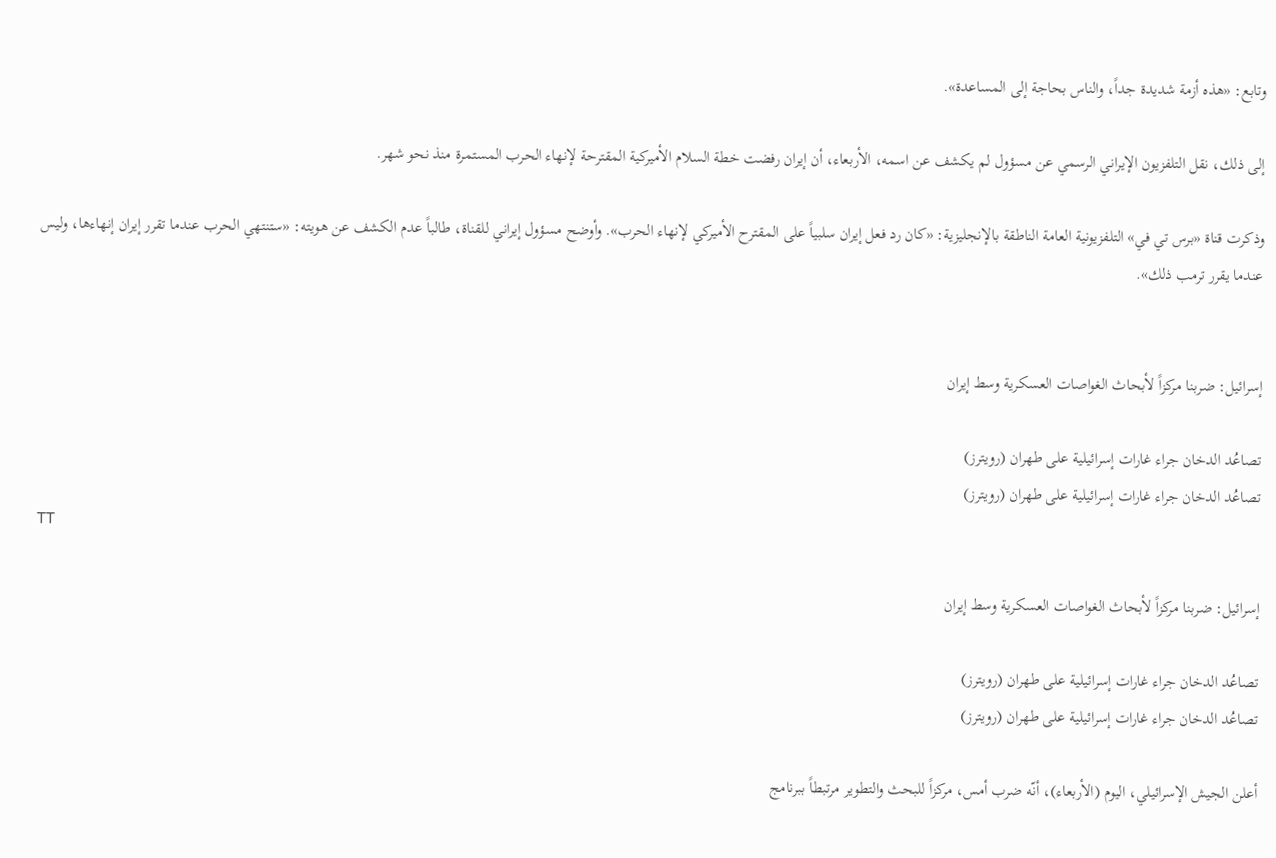وتابع: «هذه أزمة شديدة جداً، والناس بحاجة إلى المساعدة».

إلى ذلك، نقل التلفزيون الإيراني الرسمي عن مسؤول لم يكشف عن اسمه، الأربعاء، أن إيران رفضت خطة السلام الأميركية المقترحة لإنهاء الحرب المستمرة منذ نحو شهر.

وذكرت قناة «برس تي في» التلفزيونية العامة الناطقة بالإنجليزية: «كان رد فعل إيران سلبياً على المقترح الأميركي لإنهاء الحرب». وأوضح مسؤول إيراني للقناة، طالباً عدم الكشف عن هويته: «ستنتهي الحرب عندما تقرر إيران إنهاءها، وليس عندما يقرر ترمب ذلك».


إسرائيل: ضربنا مركزاً لأبحاث الغواصات العسكرية وسط إيران

تصاعُد الدخان جراء غارات إسرائيلية على طهران (رويترز)
تصاعُد الدخان جراء غارات إسرائيلية على طهران (رويترز)
TT

إسرائيل: ضربنا مركزاً لأبحاث الغواصات العسكرية وسط إيران

تصاعُد الدخان جراء غارات إسرائيلية على طهران (رويترز)
تصاعُد الدخان جراء غارات إسرائيلية على طهران (رويترز)

أعلن الجيش الإسرائيلي، اليوم (الأربعاء)، أنّه ضرب أمس، مركزاً للبحث والتطوير مرتبطاً ببرنامج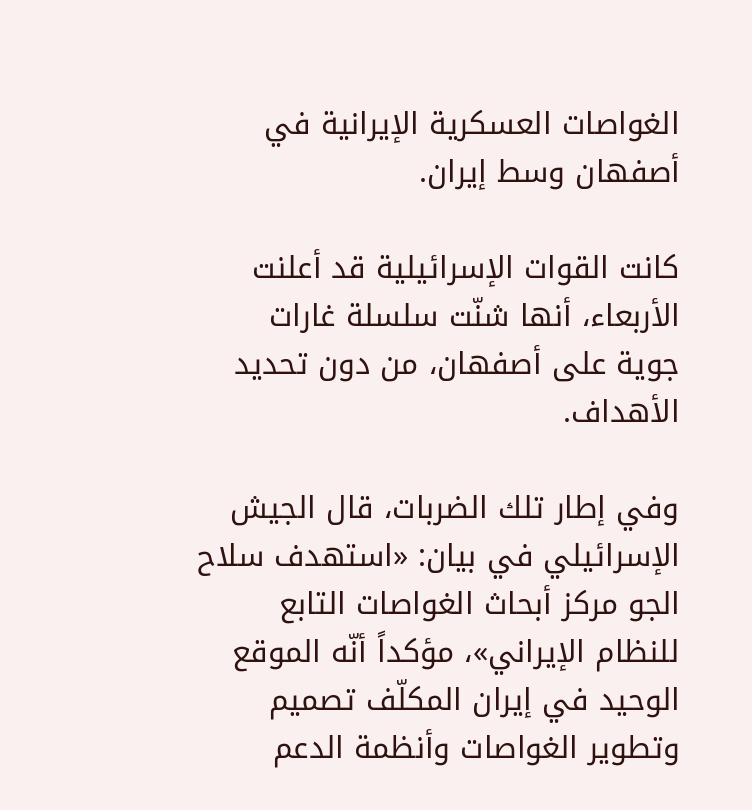الغواصات العسكرية الإيرانية في أصفهان وسط إيران.

كانت القوات الإسرائيلية قد أعلنت الأربعاء، أنها شنّت سلسلة غارات جوية على أصفهان، من دون تحديد الأهداف.

وفي إطار تلك الضربات، قال الجيش الإسرائيلي في بيان: «استهدف سلاح الجو مركز أبحاث الغواصات التابع للنظام الإيراني»، مؤكداً أنّه الموقع الوحيد في إيران المكلّف تصميم وتطوير الغواصات وأنظمة الدعم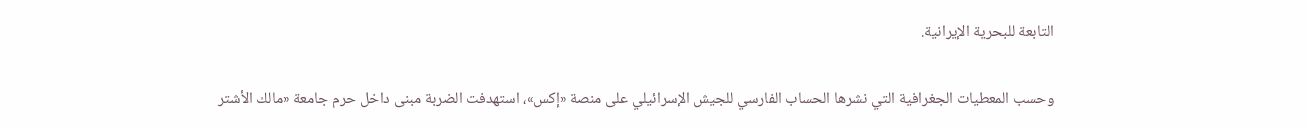التابعة للبحرية الإيرانية.

وحسب المعطيات الجغرافية التي نشرها الحساب الفارسي للجيش الإسرائيلي على منصة «إكس»، استهدفت الضربة مبنى داخل حرم جامعة «مالك الأشتر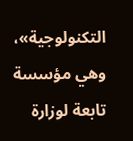التكنولوجية»، وهي مؤسسة تابعة لوزارة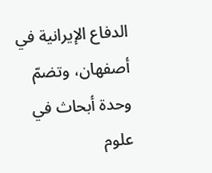الدفاع الإيرانية في أصفهان، وتضمّ وحدة أبحاث في علوم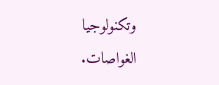وتكنولوجيا الغواصات.